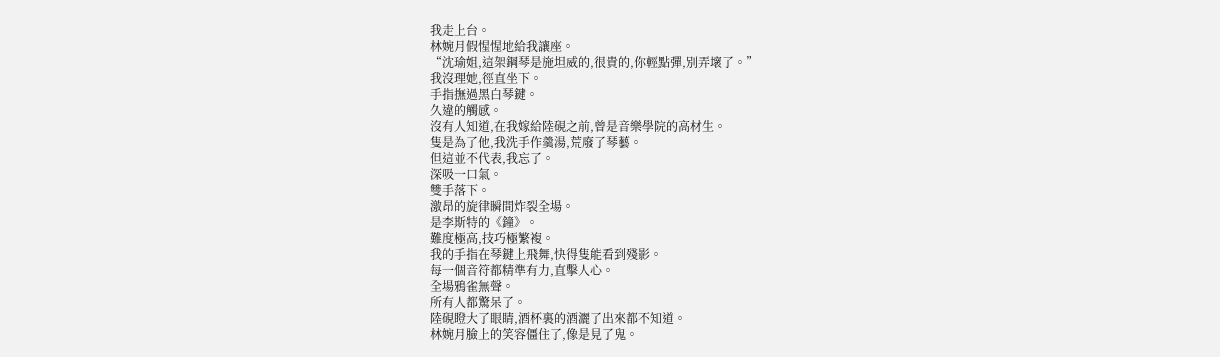我走上台。
林婉月假惺惺地給我讓座。
“沈瑜姐,這架鋼琴是施坦威的,很貴的,你輕點彈,別弄壞了。”
我沒理她,徑直坐下。
手指撫過黑白琴鍵。
久違的觸感。
沒有人知道,在我嫁給陸硯之前,曾是音樂學院的高材生。
隻是為了他,我洗手作羹湯,荒廢了琴藝。
但這並不代表,我忘了。
深吸一口氣。
雙手落下。
激昂的旋律瞬間炸裂全場。
是李斯特的《鐘》。
難度極高,技巧極繁複。
我的手指在琴鍵上飛舞,快得隻能看到殘影。
每一個音符都精準有力,直擊人心。
全場鴉雀無聲。
所有人都驚呆了。
陸硯瞪大了眼睛,酒杯裏的酒灑了出來都不知道。
林婉月臉上的笑容僵住了,像是見了鬼。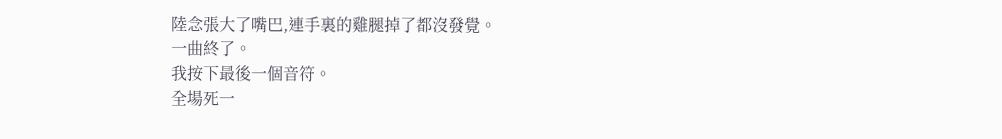陸念張大了嘴巴,連手裏的雞腿掉了都沒發覺。
一曲終了。
我按下最後一個音符。
全場死一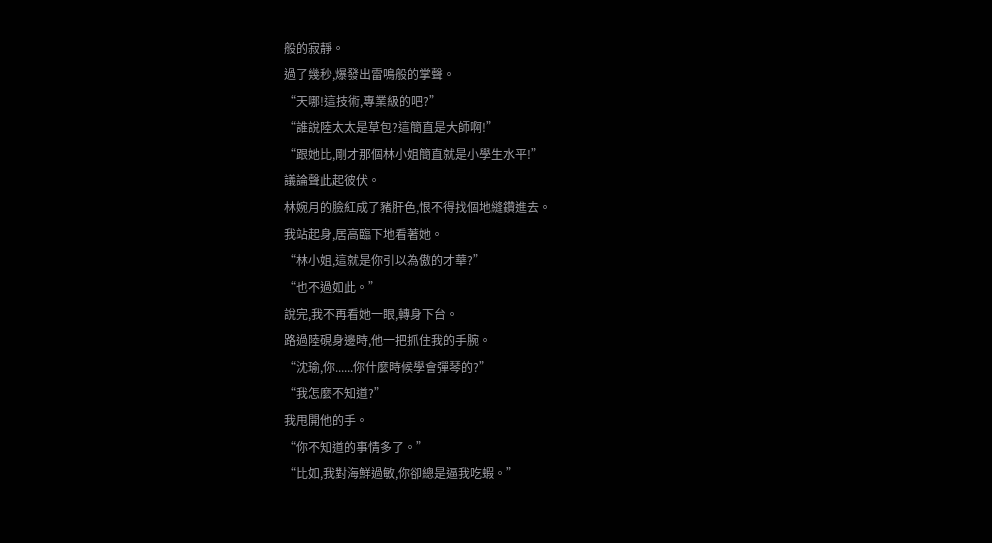般的寂靜。
過了幾秒,爆發出雷鳴般的掌聲。
“天哪!這技術,專業級的吧?”
“誰說陸太太是草包?這簡直是大師啊!”
“跟她比,剛才那個林小姐簡直就是小學生水平!”
議論聲此起彼伏。
林婉月的臉紅成了豬肝色,恨不得找個地縫鑽進去。
我站起身,居高臨下地看著她。
“林小姐,這就是你引以為傲的才華?”
“也不過如此。”
說完,我不再看她一眼,轉身下台。
路過陸硯身邊時,他一把抓住我的手腕。
“沈瑜,你......你什麼時候學會彈琴的?”
“我怎麼不知道?”
我甩開他的手。
“你不知道的事情多了。”
“比如,我對海鮮過敏,你卻總是逼我吃蝦。”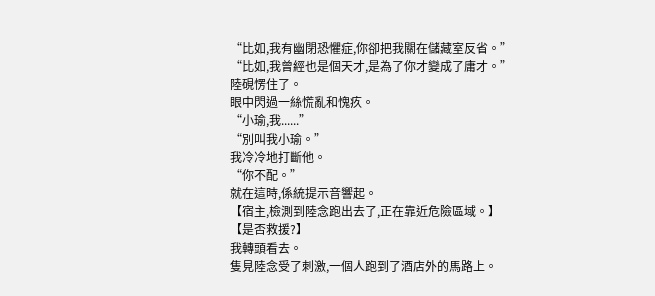“比如,我有幽閉恐懼症,你卻把我關在儲藏室反省。”
“比如,我曾經也是個天才,是為了你才變成了庸才。”
陸硯愣住了。
眼中閃過一絲慌亂和愧疚。
“小瑜,我......”
“別叫我小瑜。”
我冷冷地打斷他。
“你不配。”
就在這時,係統提示音響起。
【宿主,檢測到陸念跑出去了,正在靠近危險區域。】
【是否救援?】
我轉頭看去。
隻見陸念受了刺激,一個人跑到了酒店外的馬路上。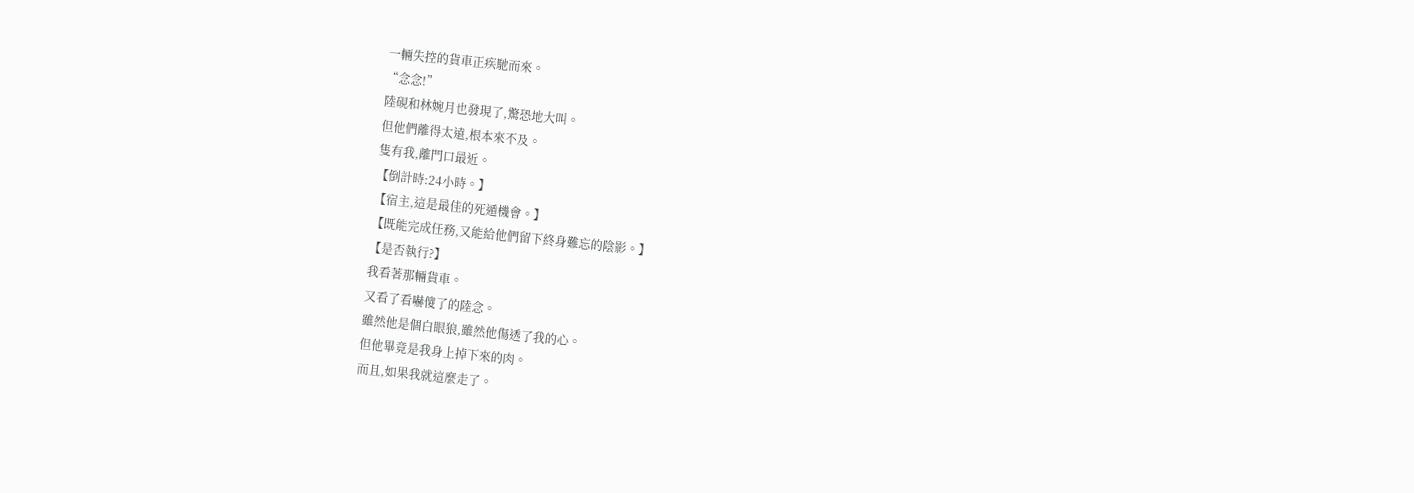一輛失控的貨車正疾馳而來。
“念念!”
陸硯和林婉月也發現了,驚恐地大叫。
但他們離得太遠,根本來不及。
隻有我,離門口最近。
【倒計時:24小時。】
【宿主,這是最佳的死遁機會。】
【既能完成任務,又能給他們留下終身難忘的陰影。】
【是否執行?】
我看著那輛貨車。
又看了看嚇傻了的陸念。
雖然他是個白眼狼,雖然他傷透了我的心。
但他畢竟是我身上掉下來的肉。
而且,如果我就這麼走了。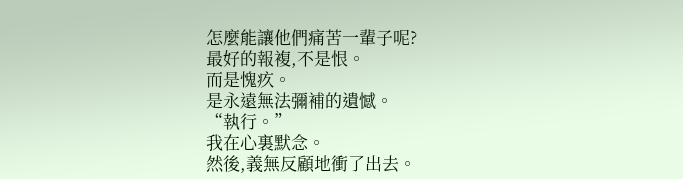怎麼能讓他們痛苦一輩子呢?
最好的報複,不是恨。
而是愧疚。
是永遠無法彌補的遺憾。
“執行。”
我在心裏默念。
然後,義無反顧地衝了出去。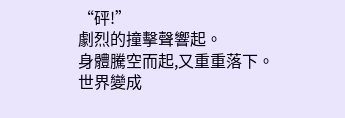“砰!”
劇烈的撞擊聲響起。
身體騰空而起,又重重落下。
世界變成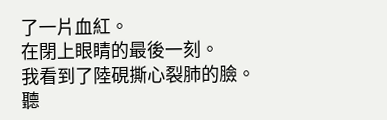了一片血紅。
在閉上眼睛的最後一刻。
我看到了陸硯撕心裂肺的臉。
聽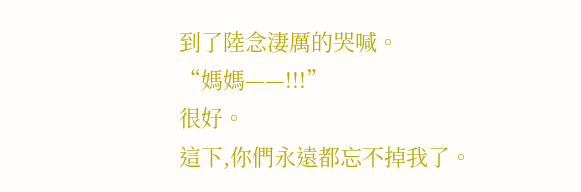到了陸念淒厲的哭喊。
“媽媽——!!!”
很好。
這下,你們永遠都忘不掉我了。